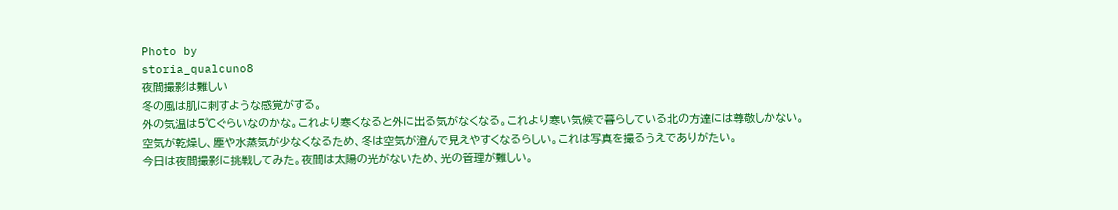Photo by
storia_qualcuno8
夜間撮影は難しい
冬の風は肌に刺すような感覚がする。
外の気温は5℃ぐらいなのかな。これより寒くなると外に出る気がなくなる。これより寒い気候で暮らしている北の方達には尊敬しかない。
空気が乾燥し、塵や水蒸気が少なくなるため、冬は空気が澄んで見えやすくなるらしい。これは写真を撮るうえでありがたい。
今日は夜間撮影に挑戦してみた。夜間は太陽の光がないため、光の管理が難しい。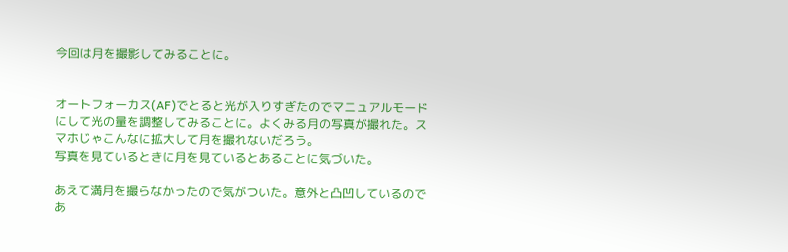今回は月を撮影してみることに。


オートフォーカス(AF)でとると光が入りすぎたのでマニュアルモードにして光の量を調整してみることに。よくみる月の写真が撮れた。スマホじゃこんなに拡大して月を撮れないだろう。
写真を見ているときに月を見ているとあることに気づいた。

あえて満月を撮らなかったので気がついた。意外と凸凹しているのであ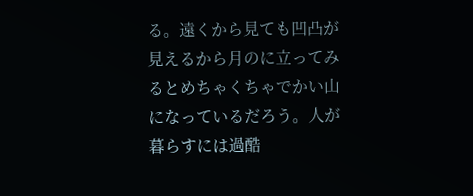る。遠くから見ても凹凸が見えるから月のに立ってみるとめちゃくちゃでかい山になっているだろう。人が暮らすには過酷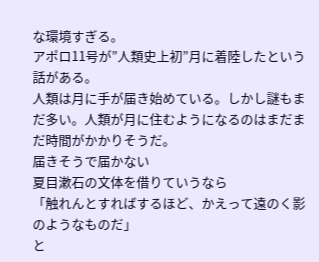な環境すぎる。
アポロ11号が”人類史上初”月に着陸したという話がある。
人類は月に手が届き始めている。しかし謎もまだ多い。人類が月に住むようになるのはまだまだ時間がかかりそうだ。
届きそうで届かない
夏目漱石の文体を借りていうなら
「触れんとすればするほど、かえって遠のく影のようなものだ」
と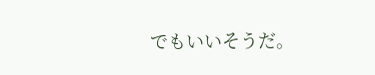でもいいそうだ。